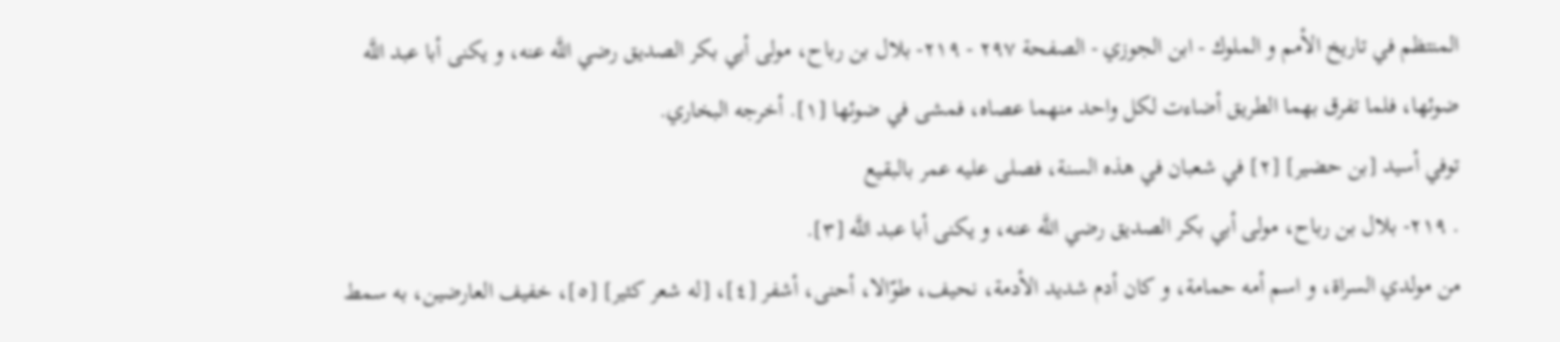المنتظم في تاريخ الأمم و الملوك - ابن الجوزي - الصفحة ٢٩٧ - ٢١٩- بلال بن رباح، مولى أبي بكر الصديق رضي اللَّه عنه، و يكنى أبا عبد اللَّه
ضوئها، فلما تفرق بهما الطريق أضاءت لكل واحد منهما عصاه، فمشى في ضوئها [١]. أخرجه البخاري.
توفي أسيد [بن حضير] [٢] في شعبان في هذه السنة، فصلى عليه عمر بالبقيع
. ٢١٩- بلال بن رباح، مولى أبي بكر الصديق رضي اللَّه عنه، و يكنى أبا عبد اللَّه [٣].
من مولدي السراة، و اسم أمه حمامة، و كان أدم شديد الأدمة، نحيف، طوّالا، أحنى، أشفر [٤]، [له شعر كثير] [٥]، خفيف العارضين، به سمط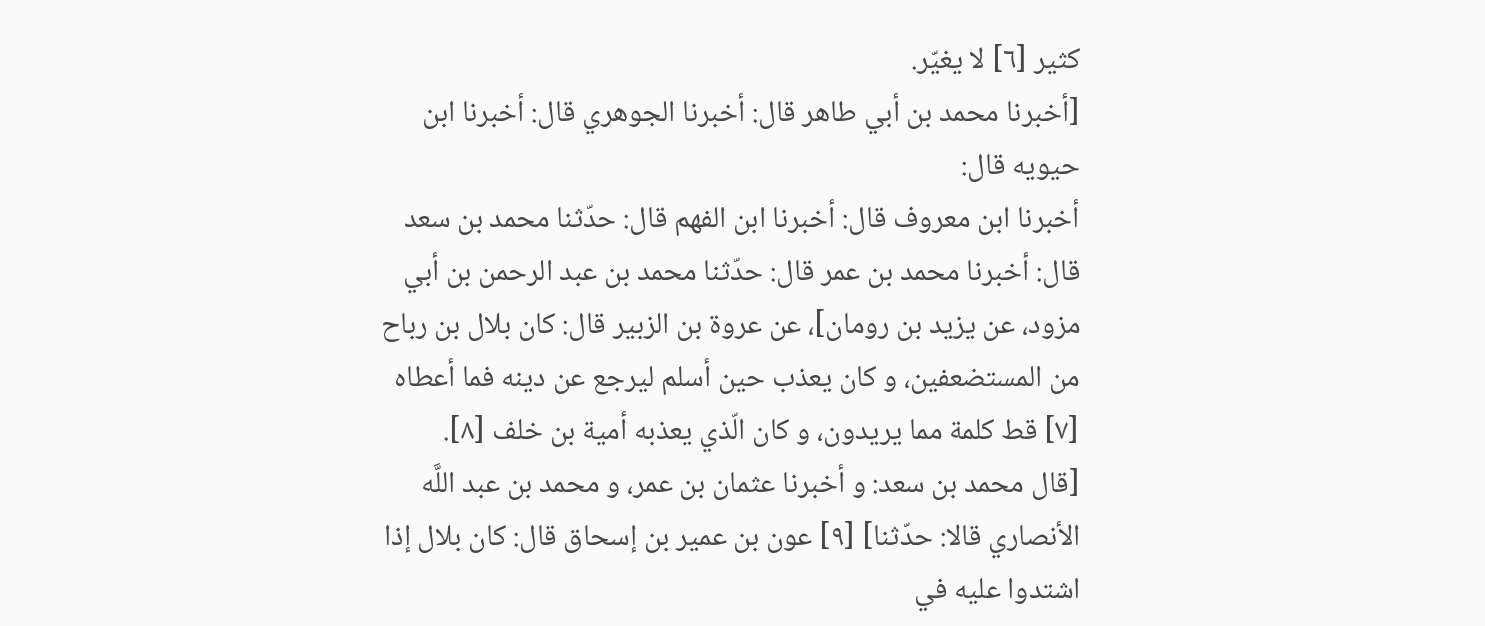كثير [٦] لا يغيّر.
[أخبرنا محمد بن أبي طاهر قال: أخبرنا الجوهري قال: أخبرنا ابن حيويه قال:
أخبرنا ابن معروف قال: أخبرنا ابن الفهم قال: حدّثنا محمد بن سعد قال: أخبرنا محمد بن عمر قال: حدّثنا محمد بن عبد الرحمن بن أبي مزود، عن يزيد بن رومان]، عن عروة بن الزبير قال: كان بلال بن رباح من المستضعفين، و كان يعذب حين أسلم ليرجع عن دينه فما أعطاه [٧] قط كلمة مما يريدون، و كان الّذي يعذبه أمية بن خلف [٨].
[قال محمد بن سعد: و أخبرنا عثمان بن عمر، و محمد بن عبد اللَّه الأنصاري قالا: حدّثنا] [٩] عون بن عمير بن إسحاق قال: كان بلال إذا اشتدوا عليه في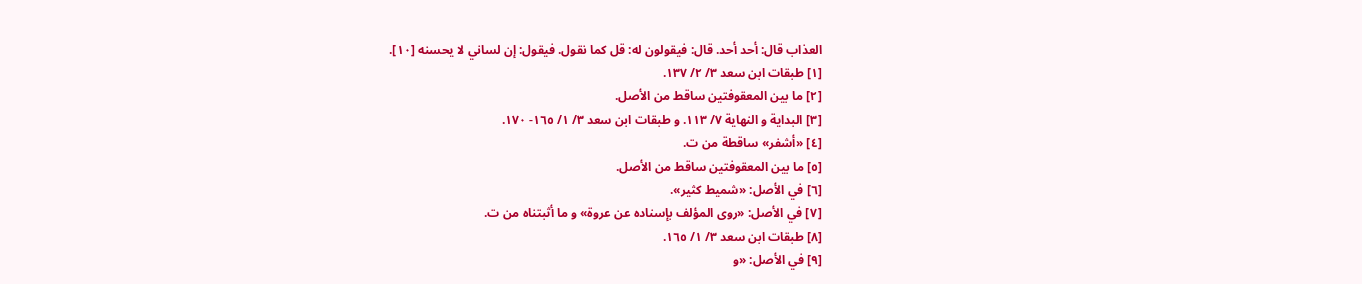العذاب قال: أحد أحد. قال: فيقولون له: قل كما نقول. فيقول: إن لساني لا يحسنه [١٠].
[١] طبقات ابن سعد ٣/ ٢/ ١٣٧.
[٢] ما بين المعقوفتين ساقط من الأصل.
[٣] البداية و النهاية ٧/ ١١٣. و طبقات ابن سعد ٣/ ١/ ١٦٥- ١٧٠.
[٤] «أشفر» ساقطة من ت.
[٥] ما بين المعقوفتين ساقط من الأصل.
[٦] في الأصل: «شميط كثير».
[٧] في الأصل: «روى المؤلف بإسناده عن عروة» و ما أثبتناه من ت.
[٨] طبقات ابن سعد ٣/ ١/ ١٦٥.
[٩] في الأصل: «و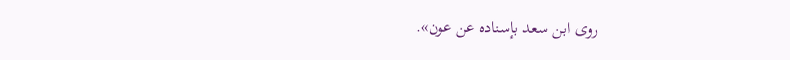روى ابن سعد بإسناده عن عون».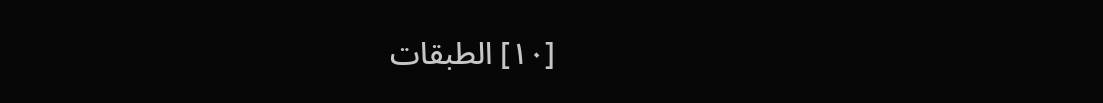[١٠] الطبقات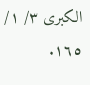الكبرى ٣/ ١/ ١٦٥.